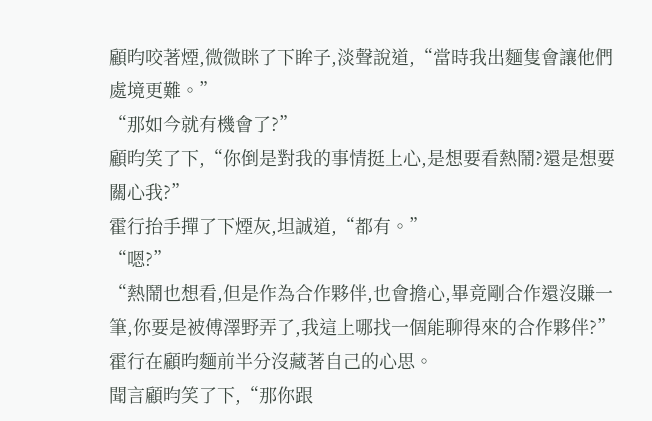顧昀咬著煙,微微眯了下眸子,淡聲說道,“當時我出麵隻會讓他們處境更難。”
“那如今就有機會了?”
顧昀笑了下,“你倒是對我的事情挺上心,是想要看熱鬧?還是想要關心我?”
霍行抬手撣了下煙灰,坦誠道,“都有。”
“嗯?”
“熱鬧也想看,但是作為合作夥伴,也會擔心,畢竟剛合作還沒賺一筆,你要是被傅澤野弄了,我這上哪找一個能聊得來的合作夥伴?”霍行在顧昀麵前半分沒藏著自己的心思。
聞言顧昀笑了下,“那你跟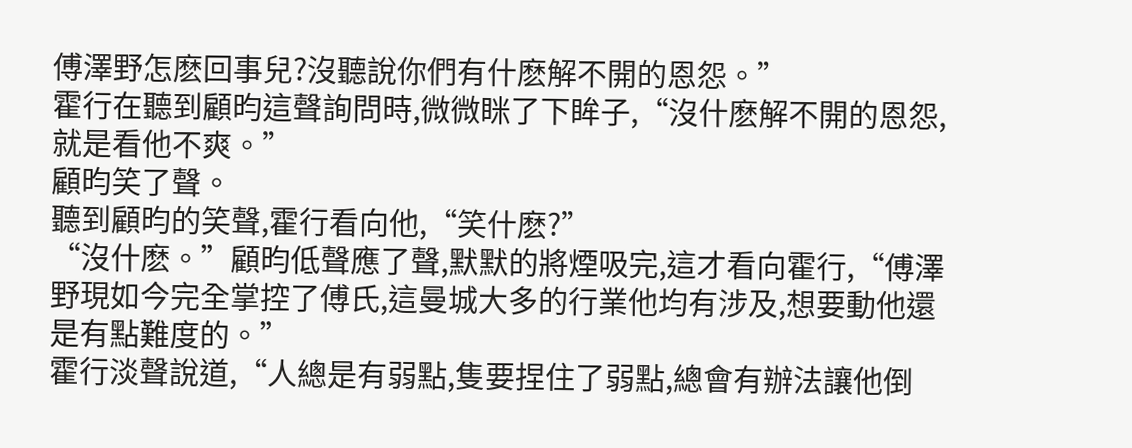傅澤野怎麽回事兒?沒聽說你們有什麽解不開的恩怨。”
霍行在聽到顧昀這聲詢問時,微微眯了下眸子,“沒什麽解不開的恩怨,就是看他不爽。”
顧昀笑了聲。
聽到顧昀的笑聲,霍行看向他,“笑什麽?”
“沒什麽。”顧昀低聲應了聲,默默的將煙吸完,這才看向霍行,“傅澤野現如今完全掌控了傅氏,這曼城大多的行業他均有涉及,想要動他還是有點難度的。”
霍行淡聲說道,“人總是有弱點,隻要捏住了弱點,總會有辦法讓他倒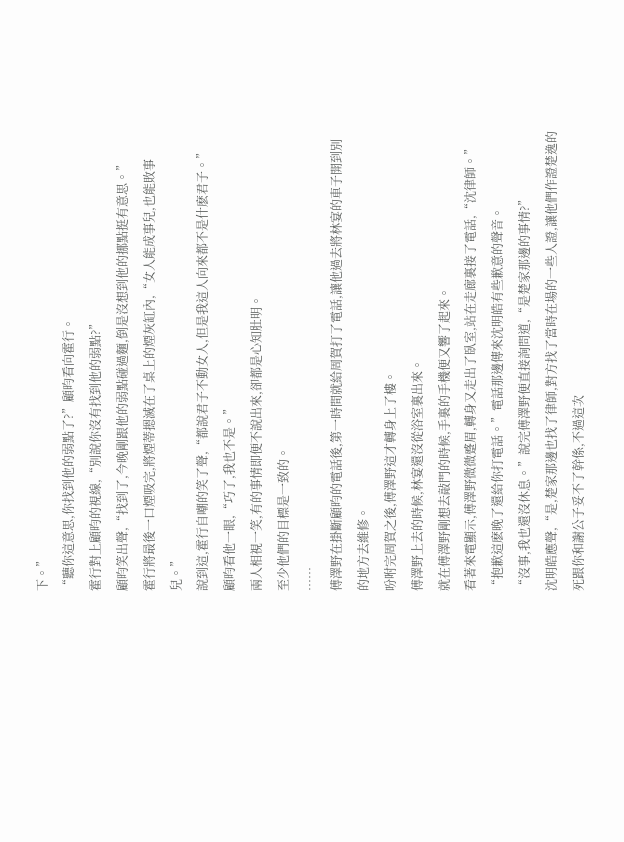下。”
“聽你這意思,你找到他的弱點了?”顧昀看向霍行。
霍行對上顧昀的視線,“別說你沒有找到他的弱點?”
顧昀笑出聲,“找到了,今晚剛跟他的弱點碰過麵,倒是沒想到他的挪點挺有意思。”
霍行將最後一口煙吸完,將煙蒂摁滅在了桌上的煙灰缸內,“女人能成事兒,也能敗事兒。”
說到這,霍行自嘲的笑了聲,“都說君子不動女人,但是我這人向來都不是什麽君子。”
顧昀看他一眼,“巧了,我也不是。”
兩人相視一笑,有的事情即便不說出來,卻都是心知肚明。
至少他們的目標是一致的。
……
傅澤野在掛斷顧昀的電話後,第一時間就給周賀打了電話,讓他過去將林宴的車子開到別的地方去維修。
吩咐完周賀之後,傅澤野這才轉身上了樓。
傅澤野上去的時候,林宴還沒從浴室裏出來。
就在傅澤野剛想去敲門的時候,手裏的手機便又響了起來。
看著來電顯示,傅澤野微微蹙眉,轉身又走出了臥室,站在走廊裏接了電話,“沈律師。”
“抱歉這麽晚了還給你打電話。”電話那邊傳來沈明皓有些歉意的聲音。
“沒事,我也還沒休息。”說完傅澤野便直接詢問道,“是楚家那邊的事情?”
沈明皓應聲,“是,楚家那邊也找了律師,對方找了當時在場的一些人證,讓他們作證楚逸的死跟你和謝公子妥不了幹係,不過這次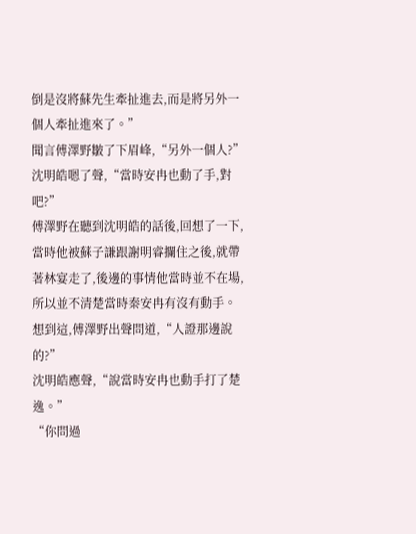倒是沒將蘇先生牽扯進去,而是將另外一個人牽扯進來了。”
聞言傅澤野皺了下眉峰,“另外一個人?”
沈明皓嗯了聲,“當時安冉也動了手,對吧?”
傅澤野在聽到沈明皓的話後,回想了一下,當時他被蘇子謙跟謝明睿攔住之後,就帶著林宴走了,後邊的事情他當時並不在場,所以並不清楚當時秦安冉有沒有動手。
想到這,傅澤野出聲問道,“人證那邊說的?”
沈明皓應聲,“說當時安冉也動手打了楚逸。”
“你問過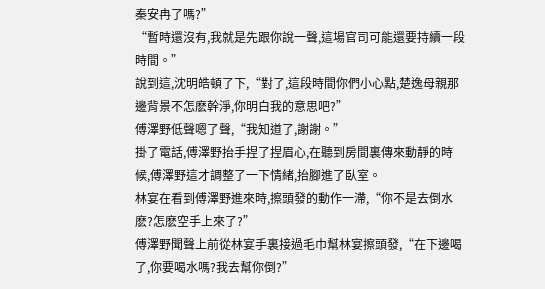秦安冉了嗎?”
“暫時還沒有,我就是先跟你說一聲,這場官司可能還要持續一段時間。”
說到這,沈明皓頓了下,“對了,這段時間你們小心點,楚逸母親那邊背景不怎麽幹淨,你明白我的意思吧?”
傅澤野低聲嗯了聲,“我知道了,謝謝。”
掛了電話,傅澤野抬手捏了捏眉心,在聽到房間裏傳來動靜的時候,傅澤野這才調整了一下情緒,抬腳進了臥室。
林宴在看到傅澤野進來時,擦頭發的動作一滯,“你不是去倒水麽?怎麽空手上來了?”
傅澤野聞聲上前從林宴手裏接過毛巾幫林宴擦頭發,“在下邊喝了,你要喝水嗎?我去幫你倒?”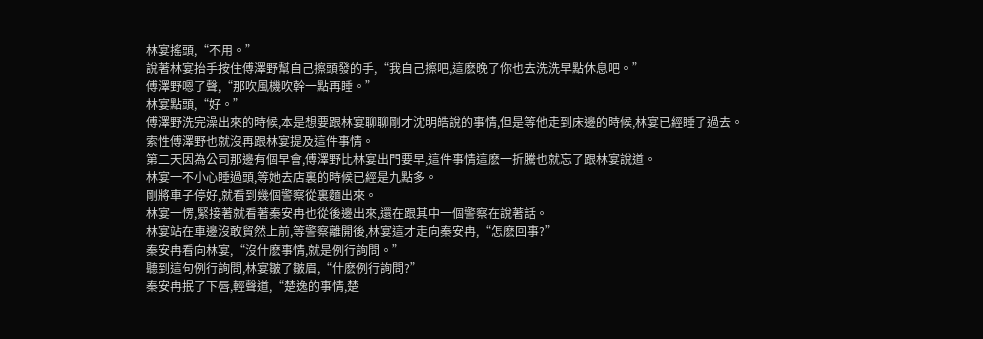林宴搖頭,“不用。”
說著林宴抬手按住傅澤野幫自己擦頭發的手,“我自己擦吧,這麽晚了你也去洗洗早點休息吧。”
傅澤野嗯了聲,“那吹風機吹幹一點再睡。”
林宴點頭,“好。”
傅澤野洗完澡出來的時候,本是想要跟林宴聊聊剛才沈明皓說的事情,但是等他走到床邊的時候,林宴已經睡了過去。
索性傅澤野也就沒再跟林宴提及這件事情。
第二天因為公司那邊有個早會,傅澤野比林宴出門要早,這件事情這麽一折騰也就忘了跟林宴說道。
林宴一不小心睡過頭,等她去店裏的時候已經是九點多。
剛將車子停好,就看到幾個警察從裏麵出來。
林宴一愣,緊接著就看著秦安冉也從後邊出來,還在跟其中一個警察在說著話。
林宴站在車邊沒敢貿然上前,等警察離開後,林宴這才走向秦安冉,“怎麽回事?”
秦安冉看向林宴,“沒什麽事情,就是例行詢問。”
聽到這句例行詢問,林宴皺了皺眉,“什麽例行詢問?”
秦安冉抿了下唇,輕聲道,“楚逸的事情,楚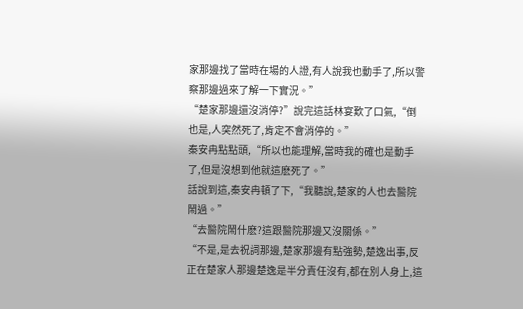家那邊找了當時在場的人證,有人說我也動手了,所以警察那邊過來了解一下實況。”
“楚家那邊還沒消停?”說完這話林宴歎了口氣,“倒也是,人突然死了,肯定不會消停的。”
秦安冉點點頭,“所以也能理解,當時我的確也是動手了,但是沒想到他就這麽死了。”
話說到這,秦安冉頓了下,“我聽說,楚家的人也去醫院鬧過。”
“去醫院鬧什麽?這跟醫院那邊又沒關係。”
“不是,是去祝詞那邊,楚家那邊有點強勢,楚逸出事,反正在楚家人那邊楚逸是半分責任沒有,都在別人身上,這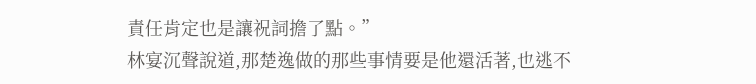責任肯定也是讓祝詞擔了點。”
林宴沉聲說道,那楚逸做的那些事情要是他還活著,也逃不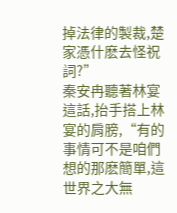掉法律的製裁,楚家憑什麽去怪祝詞?”
秦安冉聽著林宴這話,抬手搭上林宴的肩膀,“有的事情可不是咱們想的那麽簡單,這世界之大無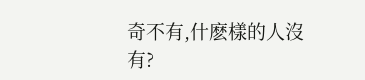奇不有,什麽樣的人沒有?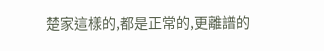楚家這樣的,都是正常的,更離譜的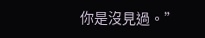你是沒見過。”